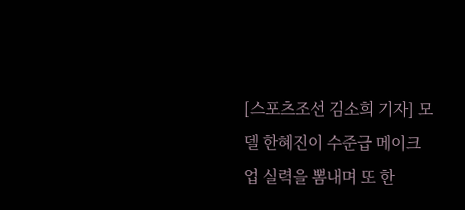[스포츠조선 김소희 기자] 모델 한혜진이 수준급 메이크업 실력을 뽐내며 또 한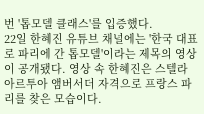번 '톱모델 클래스'를 입증했다.
22일 한혜진 유튜브 채널에는 '한국 대표로 파리에 간 톱모델'이라는 제목의 영상이 공개됐다. 영상 속 한혜진은 스텔라 아르투아 앰버서더 자격으로 프랑스 파리를 찾은 모습이다.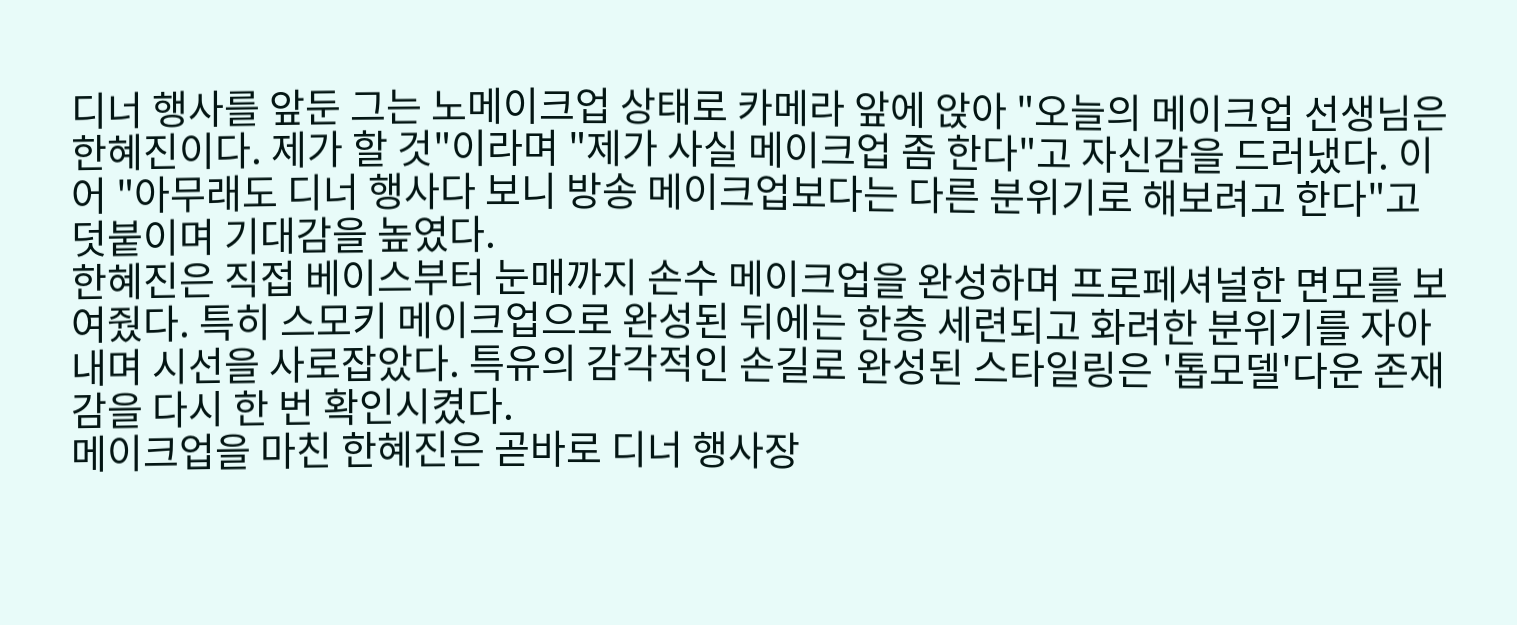디너 행사를 앞둔 그는 노메이크업 상태로 카메라 앞에 앉아 "오늘의 메이크업 선생님은 한혜진이다. 제가 할 것"이라며 "제가 사실 메이크업 좀 한다"고 자신감을 드러냈다. 이어 "아무래도 디너 행사다 보니 방송 메이크업보다는 다른 분위기로 해보려고 한다"고 덧붙이며 기대감을 높였다.
한혜진은 직접 베이스부터 눈매까지 손수 메이크업을 완성하며 프로페셔널한 면모를 보여줬다. 특히 스모키 메이크업으로 완성된 뒤에는 한층 세련되고 화려한 분위기를 자아내며 시선을 사로잡았다. 특유의 감각적인 손길로 완성된 스타일링은 '톱모델'다운 존재감을 다시 한 번 확인시켰다.
메이크업을 마친 한혜진은 곧바로 디너 행사장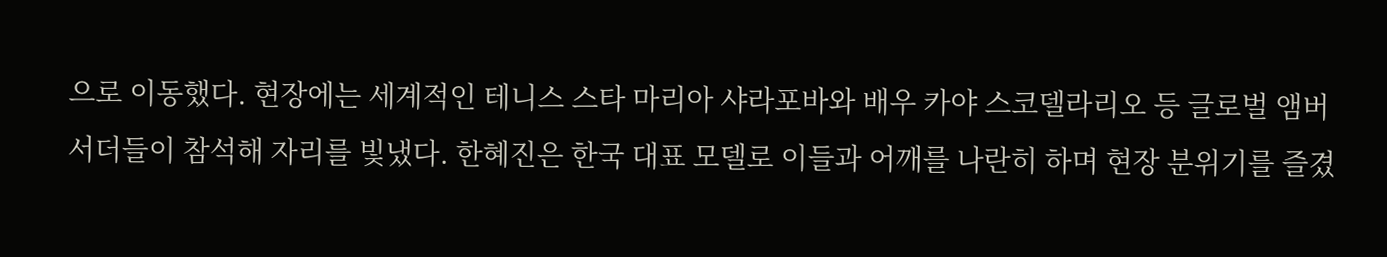으로 이동했다. 현장에는 세계적인 테니스 스타 마리아 샤라포바와 배우 카야 스코델라리오 등 글로벌 앰버서더들이 참석해 자리를 빛냈다. 한혜진은 한국 대표 모델로 이들과 어깨를 나란히 하며 현장 분위기를 즐겼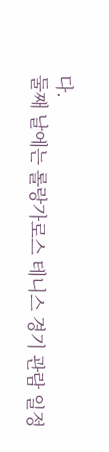다.
둘째 날에는 롤랑가로스 테니스 경기 관람 일정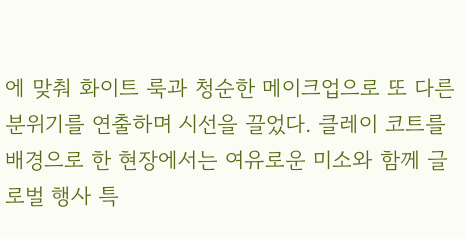에 맞춰 화이트 룩과 청순한 메이크업으로 또 다른 분위기를 연출하며 시선을 끌었다. 클레이 코트를 배경으로 한 현장에서는 여유로운 미소와 함께 글로벌 행사 특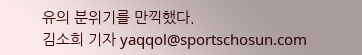유의 분위기를 만끽했다.
김소희 기자 yaqqol@sportschosun.com